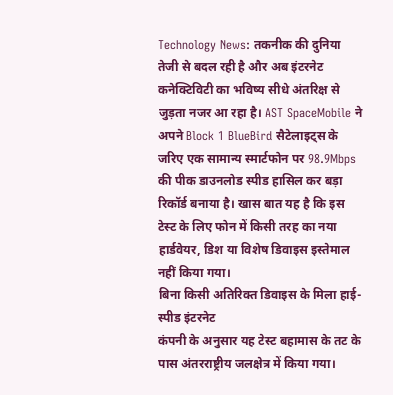Technology News: तकनीक की दुनिया तेजी से बदल रही है और अब इंटरनेट कनेक्टिविटी का भविष्य सीधे अंतरिक्ष से जुड़ता नजर आ रहा है। AST SpaceMobile ने अपने Block 1 BlueBird सैटेलाइट्स के जरिए एक सामान्य स्मार्टफोन पर 98.9Mbps की पीक डाउनलोड स्पीड हासिल कर बड़ा रिकॉर्ड बनाया है। खास बात यह है कि इस टेस्ट के लिए फोन में किसी तरह का नया हार्डवेयर, डिश या विशेष डिवाइस इस्तेमाल नहीं किया गया।
बिना किसी अतिरिक्त डिवाइस के मिला हाई-स्पीड इंटरनेट
कंपनी के अनुसार यह टेस्ट बहामास के तट के पास अंतरराष्ट्रीय जलक्षेत्र में किया गया।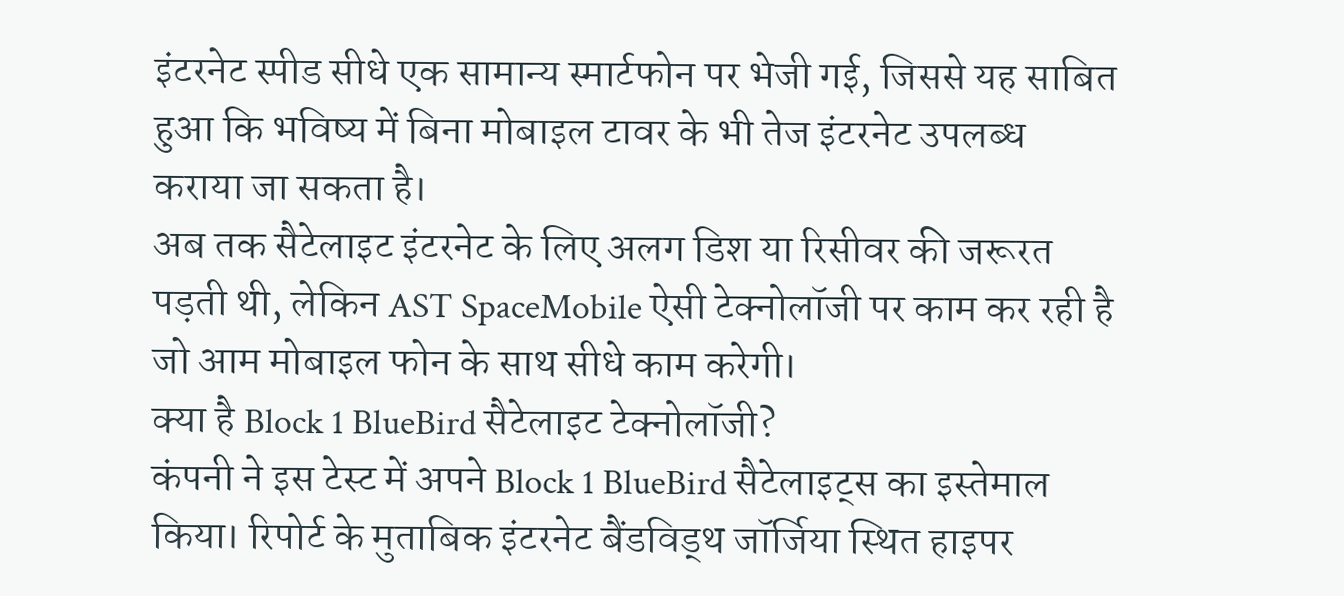इंटरनेट स्पीड सीधे एक सामान्य स्मार्टफोन पर भेजी गई, जिससे यह साबित हुआ कि भविष्य में बिना मोबाइल टावर के भी तेज इंटरनेट उपलब्ध कराया जा सकता है।
अब तक सैटेलाइट इंटरनेट के लिए अलग डिश या रिसीवर की जरूरत पड़ती थी, लेकिन AST SpaceMobile ऐसी टेक्नोलॉजी पर काम कर रही है जो आम मोबाइल फोन के साथ सीधे काम करेगी।
क्या है Block 1 BlueBird सैटेलाइट टेक्नोलॉजी?
कंपनी ने इस टेस्ट में अपने Block 1 BlueBird सैटेलाइट्स का इस्तेमाल किया। रिपोर्ट के मुताबिक इंटरनेट बैंडविड्थ जॉर्जिया स्थित हाइपर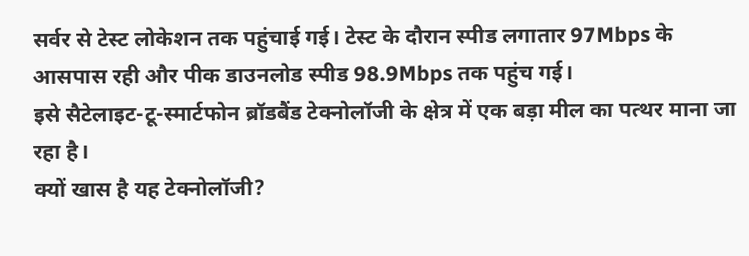सर्वर से टेस्ट लोकेशन तक पहुंचाई गई। टेस्ट के दौरान स्पीड लगातार 97Mbps के आसपास रही और पीक डाउनलोड स्पीड 98.9Mbps तक पहुंच गई।
इसे सैटेलाइट-टू-स्मार्टफोन ब्रॉडबैंड टेक्नोलॉजी के क्षेत्र में एक बड़ा मील का पत्थर माना जा रहा है।
क्यों खास है यह टेक्नोलॉजी?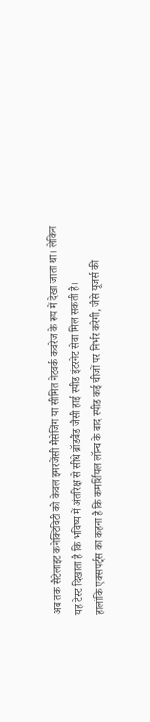अब तक सैटेलाइट कनेक्टिविटी को केवल इमरजेंसी मैसेजिंग या सीमित नेटवर्क कवरेज के रूप में देखा जाता था। लेकिन यह टेस्ट दिखाता है कि भविष्य में अंतरिक्ष से सीधे ब्रॉडबैंड जैसी हाई स्पीड इंटरनेट सेवा मिल सकती है।
हालांकि एक्सपर्ट्स का कहना है कि कमर्शियल लॉन्च के बाद स्पीड कई चीजों पर निर्भर करेगी, जैसे यूजर्स की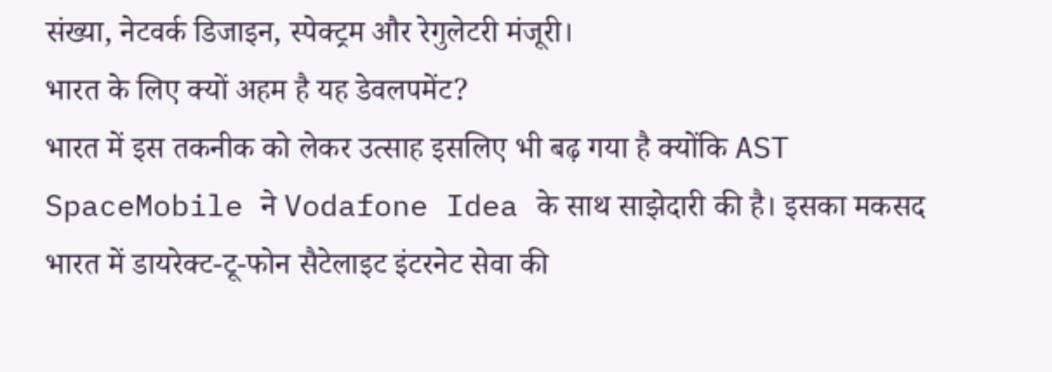संख्या, नेटवर्क डिजाइन, स्पेक्ट्रम और रेगुलेटरी मंजूरी।
भारत के लिए क्यों अहम है यह डेवलपमेंट?
भारत में इस तकनीक को लेकर उत्साह इसलिए भी बढ़ गया है क्योंकि AST SpaceMobile ने Vodafone Idea के साथ साझेदारी की है। इसका मकसद भारत में डायरेक्ट-टू-फोन सैटेलाइट इंटरनेट सेवा की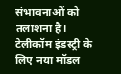संभावनाओं को तलाशना है।
टेलीकॉम इंडस्ट्री के लिए नया मॉडल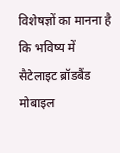विशेषज्ञों का मानना है कि भविष्य में सैटेलाइट ब्रॉडबैंड मोबाइल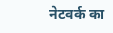नेटवर्क का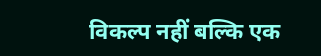विकल्प नहीं बल्कि एक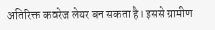अतिरिक्त कवरेज लेयर बन सकता है। इससे ग्रामीण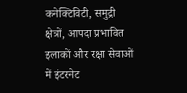कनेक्टिविटी, समुद्री क्षेत्रों, आपदा प्रभावित इलाकों और रक्षा सेवाओं में इंटरनेट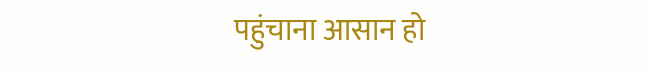पहुंचाना आसान हो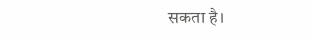सकता है।